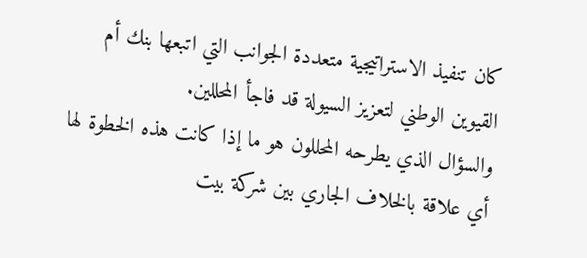كان تنفيذ الاستراتيجية متعددة الجوانب التي اتبعها بنك أم القيوين الوطني لتعزيز السيولة قد فاجأ المحللين.
والسؤال الذي يطرحه المحللون هو ما إذا كانت هذه الخطوة لها أي علاقة بالخلاف الجاري بين شركة بيت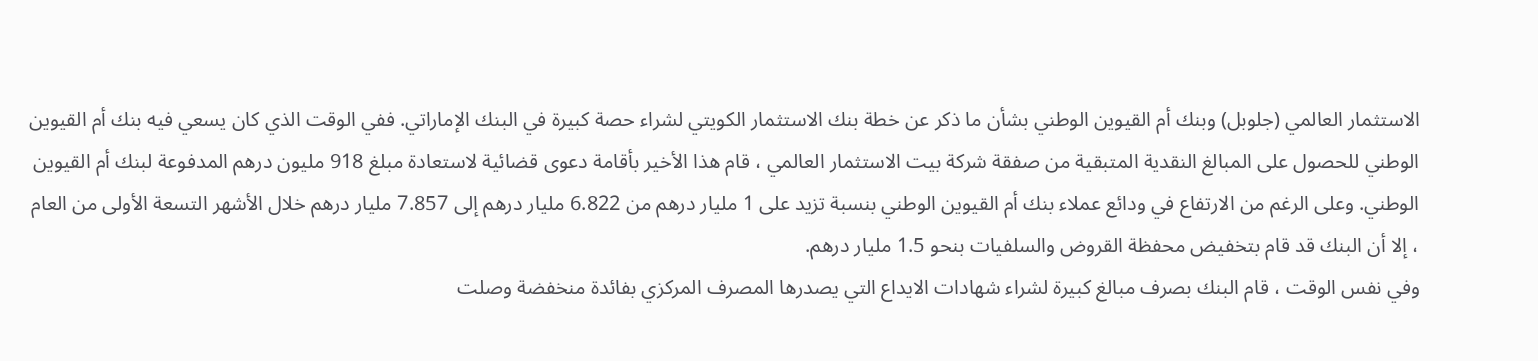الاستثمار العالمي (جلوبل) وبنك أم القيوين الوطني بشأن ما ذكر عن خطة بنك الاستثمار الكويتي لشراء حصة كبيرة في البنك الإماراتي. ففي الوقت الذي كان يسعي فيه بنك أم القيوين الوطني للحصول على المبالغ النقدية المتبقية من صفقة شركة بيت الاستثمار العالمي ، قام هذا الأخير بأقامة دعوى قضائية لاستعادة مبلغ 918 مليون درهم المدفوعة لبنك أم القيوين الوطني. وعلى الرغم من الارتفاع في ودائع عملاء بنك أم القيوين الوطني بنسبة تزيد على 1 مليار درهم من 6.822 مليار درهم إلى 7.857 مليار درهم خلال الأشهر التسعة الأولى من العام ، إلا أن البنك قد قام بتخفيض محفظة القروض والسلفيات بنحو 1.5 مليار درهم.
وفي نفس الوقت ، قام البنك بصرف مبالغ كبيرة لشراء شهادات الايداع التي يصدرها المصرف المركزي بفائدة منخفضة وصلت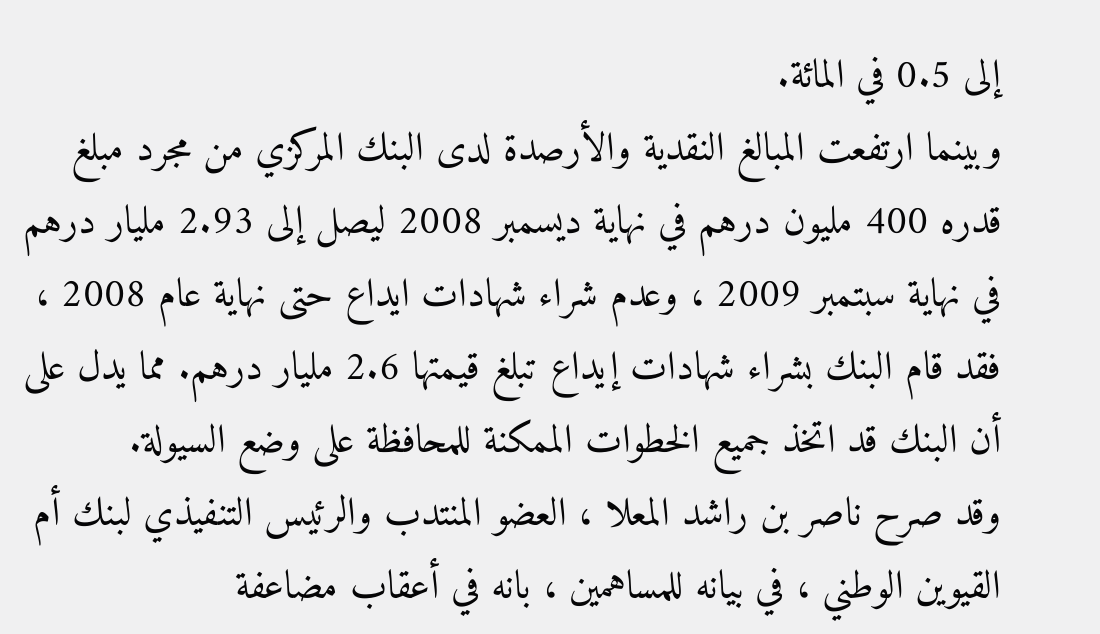إلى 0.5 في المائة.
وبينما ارتفعت المبالغ النقدية والأرصدة لدى البنك المركزي من مجرد مبلغ قدره 400 مليون درهم في نهاية ديسمبر 2008 ليصل إلى 2.93 مليار درهم في نهاية سبتمبر 2009 ، وعدم شراء شهادات ايداع حتى نهاية عام 2008 ، فقد قام البنك بشراء شهادات إيداع تبلغ قيمتها 2.6 مليار درهم. مما يدل على أن البنك قد اتخذ جميع الخطوات الممكنة للمحافظة على وضع السيولة.
وقد صرح ناصر بن راشد المعلا ، العضو المنتدب والرئيس التنفيذي لبنك أم القيوين الوطني ، في بيانه للمساهمين ، بانه في أعقاب مضاعفة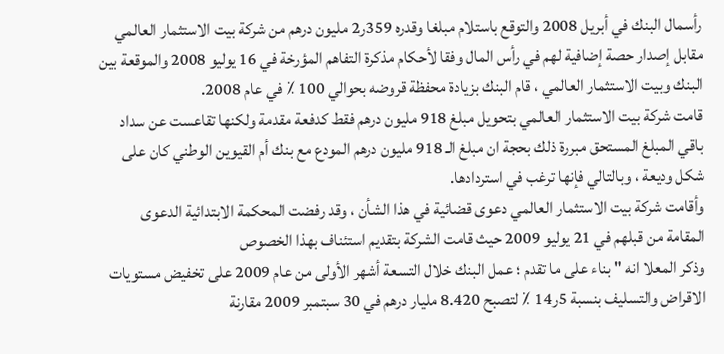رأسمال البنك في أبريل 2008 والتوقع باستلام مبلغا وقدره 359ر2 مليون درهم من شركة بيت الاستثمار العالمي مقابل إصدار حصة إضافية لهم في رأس المال وفقا لأحكام مذكرة التفاهم المؤرخة في 16 يوليو 2008 والموقعة بين البنك وبيت الاستثمار العالمي ، قام البنك بزيادة محفظة قروضه بحوالي 100 ٪ في عام 2008.
قامت شركة بيت الاستثمار العالمي بتحويل مبلغ 918 مليون درهم فقط كدفعة مقدمة ولكنها تقاعست عن سداد باقي المبلغ المستحق مبررة ذلك بحجة ان مبلغ الـ 918 مليون درهم المودع مع بنك أم القيوين الوطني كان على شكل وديعة ، وبالتالي فإنها ترغب في استردادها.
وأقامت شركة بيت الاستثمار العالمي دعوى قضائية في هذا الشأن ، وقد رفضت المحكمة الابتدائية الدعوى المقامة من قبلهم في 21 يوليو 2009 حيث قامت الشركة بتقديم استئناف بهذا الخصوص
وذكر المعلا انه " بناء على ما تقدم ؛ عمل البنك خلال التسعة أشهر الأولى من عام 2009 على تخفيض مستويات الاقراض والتسليف بنسبة 5ر14 ٪ لتصبح 8.420 مليار درهم في 30 سبتمبر 2009 مقارنة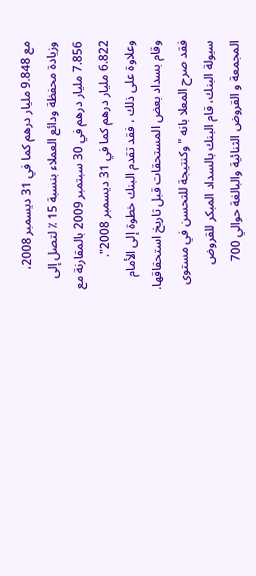مع 9.848 مليار درهم كما في 31 ديسمبر 2008، وزيادة محفظة ودائع العملاء بنسبة 15 ٪ لتصل إلى 7.856 مليار درهم في 30 سبتمبر 2009 بالمقارنة مع 6.822 مليار درهم كما في 31 ديسمبر 2008".
وعلاوة على ذلك ، فقد تقدم البنك خطوة إلى الأمام وقام بسداد بعض المستحقات قبل تاريخ استحقاقها. فقد صرح المعلا بانه "وكنتيجة للتحسن في مستوى سيولة البنك، قام البنك بالسداد المبكر للقروض المجمعة و القروض الثنائية والبالغة حوالي 700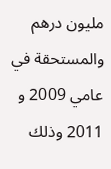مليون درهم والمستحقة في عامي 2009 و 2011 وذلك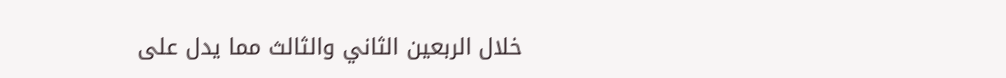خلال الربعين الثاني والثالث مما يدل على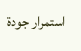استمرار جودة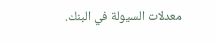معدلات السيولة في البنك.